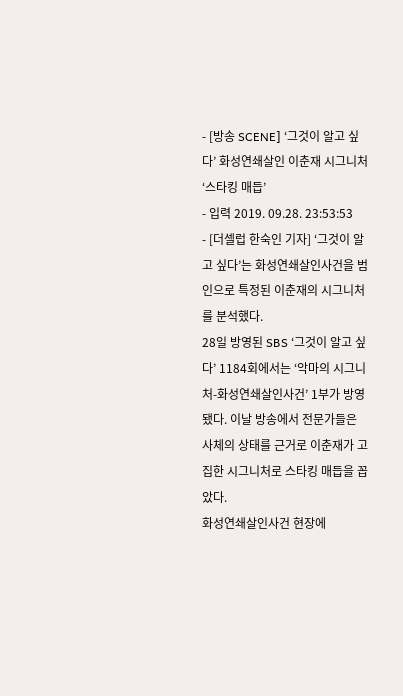- [방송 SCENE] ‘그것이 알고 싶다’ 화성연쇄살인 이춘재 시그니처 ‘스타킹 매듭’
- 입력 2019. 09.28. 23:53:53
- [더셀럽 한숙인 기자] ‘그것이 알고 싶다’는 화성연쇄살인사건을 범인으로 특정된 이춘재의 시그니처를 분석했다.
28일 방영된 SBS ‘그것이 알고 싶다’ 1184회에서는 ‘악마의 시그니처-화성연쇄살인사건’ 1부가 방영됐다. 이날 방송에서 전문가들은 사체의 상태를 근거로 이춘재가 고집한 시그니처로 스타킹 매듭을 꼽았다.
화성연쇄살인사건 현장에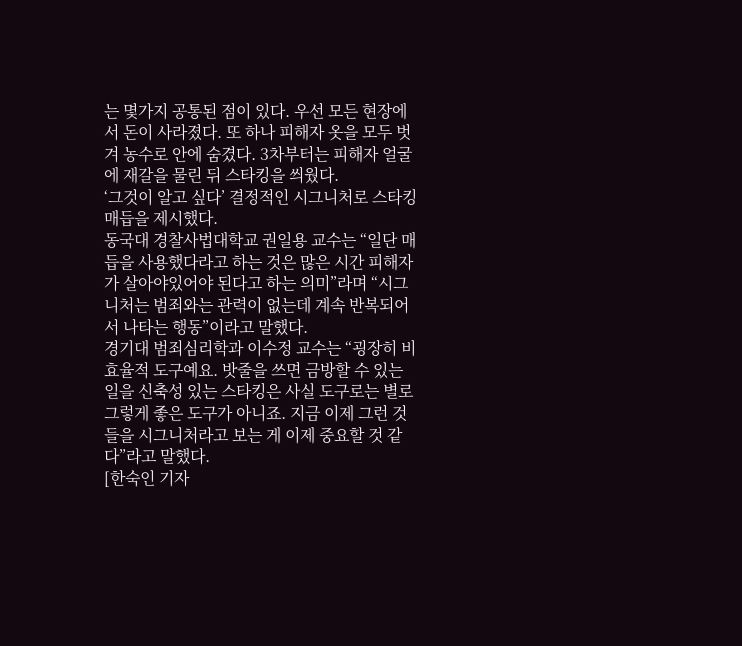는 몇가지 공통된 점이 있다. 우선 모든 현장에서 돈이 사라졌다. 또 하나 피해자 옷을 모두 벗겨 농수로 안에 숨겼다. 3차부터는 피해자 얼굴에 재갈을 물린 뒤 스타킹을 씌웠다.
‘그것이 알고 싶다’ 결정적인 시그니처로 스타킹 매듭을 제시했다.
동국대 경찰사법대학교 권일용 교수는 “일단 매듭을 사용했다라고 하는 것은 많은 시간 피해자가 살아야있어야 된다고 하는 의미”라며 “시그니처는 범죄와는 관력이 없는데 계속 반복되어서 나타는 행동”이라고 말했다.
경기대 범죄심리학과 이수정 교수는 “굉장히 비효율적 도구예요. 밧줄을 쓰면 금방할 수 있는 일을 신축성 있는 스타킹은 사실 도구로는 별로 그렇게 좋은 도구가 아니죠. 지금 이제 그런 것들을 시그니처라고 보는 게 이제 중요할 것 같다”라고 말했다.
[한숙인 기자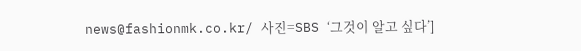news@fashionmk.co.kr/ 사진=SBS ‘그것이 알고 싶다’]